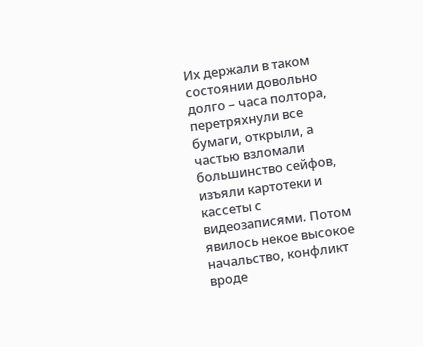Их держали в таком состоянии довольно долго – часа полтора, перетряхнули все бумаги, открыли, а частью взломали большинство сейфов, изъяли картотеки и кассеты с видеозаписями. Потом явилось некое высокое начальство, конфликт вроде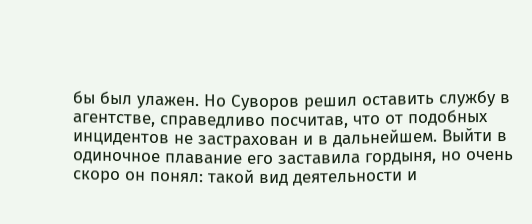бы был улажен. Но Суворов решил оставить службу в агентстве, справедливо посчитав, что от подобных инцидентов не застрахован и в дальнейшем. Выйти в одиночное плавание его заставила гордыня, но очень скоро он понял: такой вид деятельности и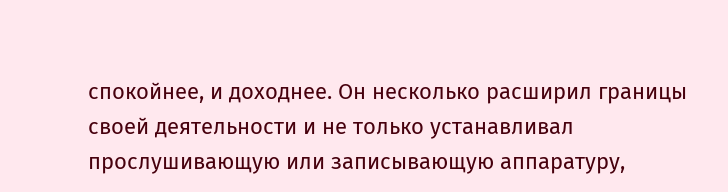спокойнее, и доходнее. Он несколько расширил границы своей деятельности и не только устанавливал прослушивающую или записывающую аппаратуру,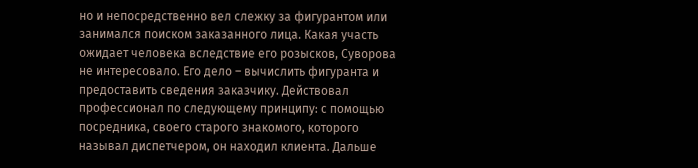но и непосредственно вел слежку за фигурантом или занимался поиском заказанного лица. Какая участь ожидает человека вследствие его розысков, Суворова не интересовало. Его дело – вычислить фигуранта и предоставить сведения заказчику. Действовал профессионал по следующему принципу: с помощью посредника, своего старого знакомого, которого называл диспетчером, он находил клиента. Дальше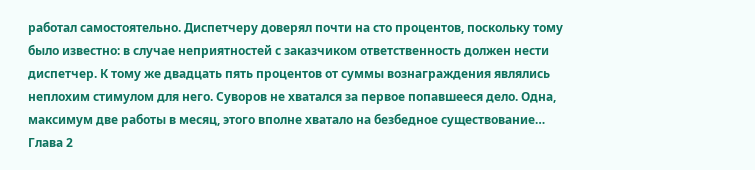работал самостоятельно. Диспетчеру доверял почти на сто процентов, поскольку тому было известно: в случае неприятностей с заказчиком ответственность должен нести диспетчер. К тому же двадцать пять процентов от суммы вознаграждения являлись неплохим стимулом для него. Суворов не хватался за первое попавшееся дело. Одна, максимум две работы в месяц, этого вполне хватало на безбедное существование…
Глава 2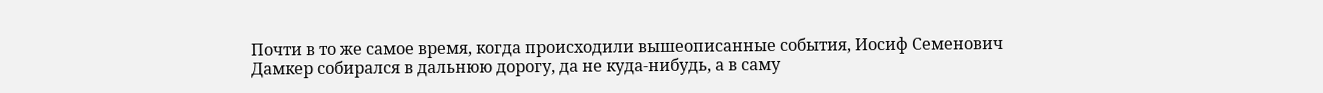Почти в то же самое время, когда происходили вышеописанные события, Иосиф Семенович Дамкер собирался в дальнюю дорогу, да не куда-нибудь, а в саму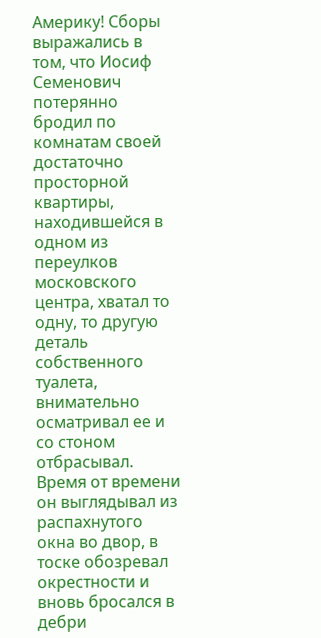Америку! Сборы выражались в том, что Иосиф Семенович потерянно бродил по комнатам своей достаточно просторной квартиры, находившейся в одном из переулков московского центра, хватал то одну, то другую деталь собственного туалета, внимательно осматривал ее и со стоном отбрасывал. Время от времени он выглядывал из распахнутого окна во двор, в тоске обозревал окрестности и вновь бросался в дебри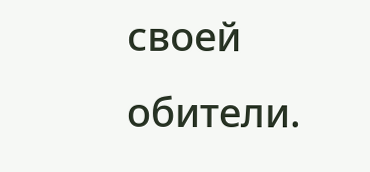своей обители.